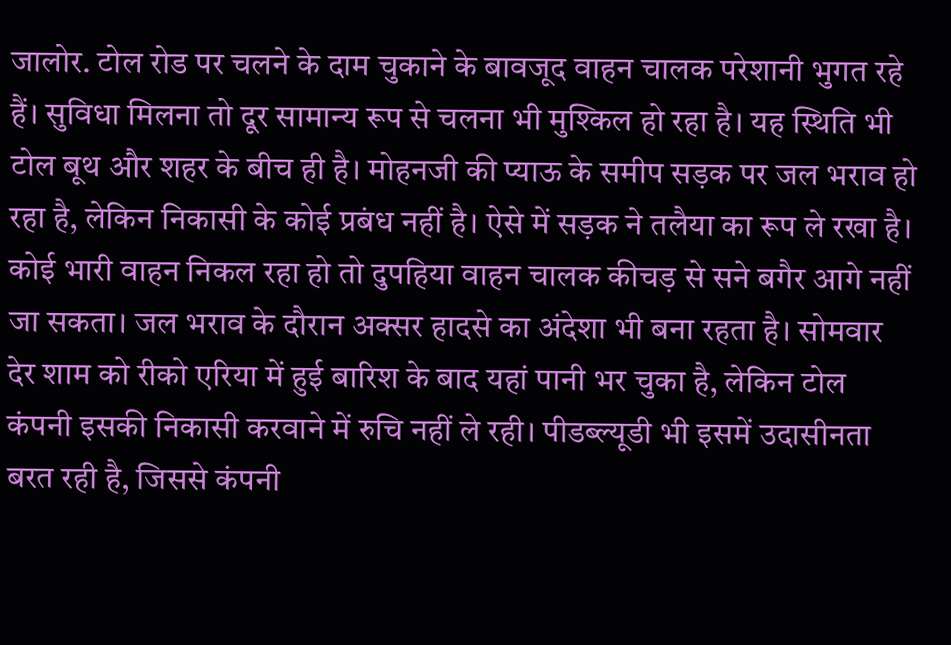जालोर. टोल रोड पर चलने के दाम चुकाने के बावजूद वाहन चालक परेशानी भुगत रहे हैं। सुविधा मिलना तो दूर सामान्य रूप से चलना भी मुश्किल हो रहा है। यह स्थिति भी टोल बूथ और शहर के बीच ही है। मोहनजी की प्याऊ के समीप सड़क पर जल भराव हो रहा है, लेकिन निकासी के कोई प्रबंध नहीं है। ऐसे में सड़क ने तलैया का रूप ले रखा है। कोई भारी वाहन निकल रहा हो तो दुपहिया वाहन चालक कीचड़ से सने बगैर आगे नहीं जा सकता। जल भराव के दौरान अक्सर हादसे का अंदेशा भी बना रहता है। सोमवार देर शाम को रीको एरिया में हुई बारिश के बाद यहां पानी भर चुका है, लेकिन टोल कंपनी इसकी निकासी करवाने में रुचि नहीं ले रही। पीडब्ल्यूडी भी इसमें उदासीनता बरत रही है, जिससे कंपनी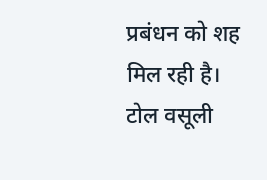प्रबंधन को शह मिल रही है।
टोल वसूली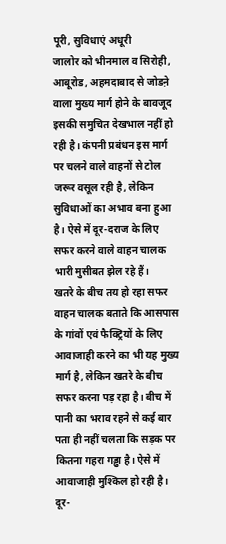पूरी, सुविधाएं अधूरी
जालोर को भीनमाल व सिरोही, आबूरोड, अहमदाबाद से जोडऩे वाला मुख्य मार्ग होने के बावजूद इसकी समुचित देखभाल नहीं हो रही है। कंपनी प्रबंधन इस मार्ग पर चलने वाले वाहनों से टोल जरूर वसूल रही है, लेकिन सुविधाओं का अभाव बना हुआ है। ऐसे में दूर-दराज के लिए सफर करने वाले वाहन चालक भारी मुसीबत झेल रहे हैं।
खतरे के बीच तय हो रहा सफर
वाहन चालक बताते कि आसपास के गांवों एवं फैक्ट्रियों के लिए आवाजाही करने का भी यह मुख्य मार्ग है, लेकिन खतरे के बीच सफर करना पड़ रहा है। बीच में पानी का भराव रहने से कई बार पता ही नहीं चलता कि सड़क पर कितना गहरा गड्ढा है। ऐसे में आवाजाही मुश्किल हो रही है। दूर-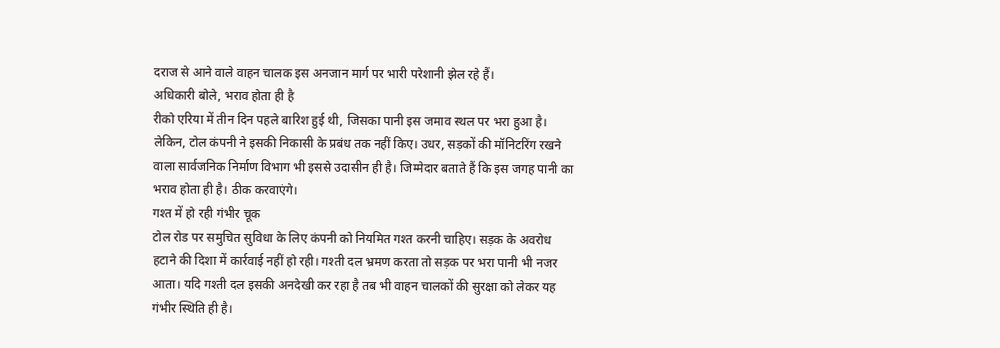दराज से आने वाले वाहन चालक इस अनजान मार्ग पर भारी परेशानी झेल रहे हैं।
अधिकारी बोले, भराव होता ही है
रीको एरिया में तीन दिन पहले बारिश हुई थी, जिसका पानी इस जमाव स्थल पर भरा हुआ है। लेकिन, टोल कंपनी ने इसकी निकासी के प्रबंध तक नहीं किए। उधर, सड़कों की मॉनिटरिंग रखने वाला सार्वजनिक निर्माण विभाग भी इससे उदासीन ही है। जिम्मेदार बताते हैं कि इस जगह पानी का भराव होता ही है। ठीक करवाएंगे।
गश्त में हो रही गंभीर चूक
टोल रोड पर समुचित सुविधा के लिए कंपनी को नियमित गश्त करनी चाहिए। सड़क के अवरोध हटाने की दिशा में कार्रवाई नहीं हो रही। गश्ती दल भ्रमण करता तो सड़क पर भरा पानी भी नजर आता। यदि गश्ती दल इसकी अनदेखी कर रहा है तब भी वाहन चालकों की सुरक्षा को लेकर यह गंभीर स्थिति ही है।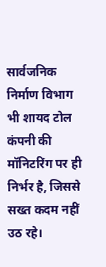सार्वजनिक निर्माण विभाग भी शायद टोल कंपनी की मॉनिटरिंग पर ही निर्भर है, जिससे सख्त कदम नहीं उठ रहे।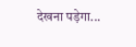देखना पड़ेगा...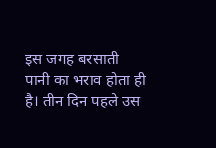इस जगह बरसाती पानी का भराव होता ही है। तीन दिन पहले उस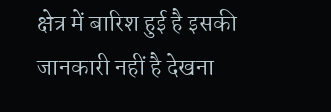क्षेत्र में बारिश हुई है इसकी जानकारी नहीं है देखना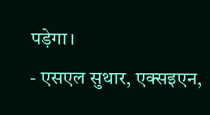पड़ेगा।
- एसएल सुथार, एक्सइएन,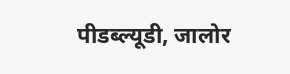पीडब्ल्यूडी, जालोर